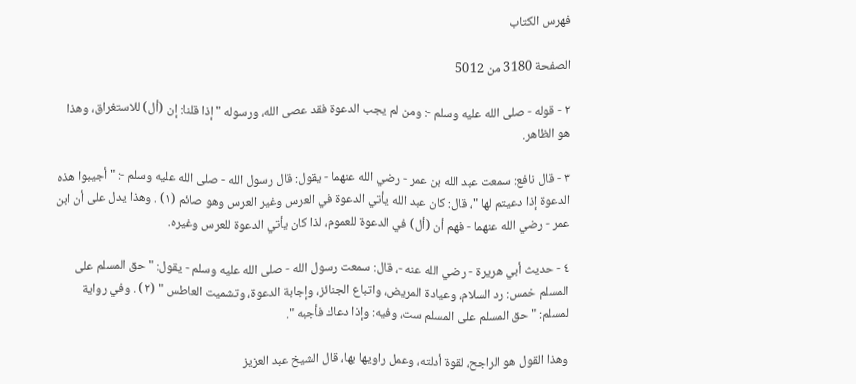فهرس الكتاب

الصفحة 3180 من 5012

٢ - قوله - صلى الله عليه وسلم -: ومن لم يجب الدعوة فقد عصى الله، ورسوله " إذا قلنا: إن (أل) للاستغراق، وهذا هو الظاهر.

٣ - قال نافع: سمعت عبد الله بن عمر - رضي الله عنهما - يقول: قال رسول الله - صلى الله عليه وسلم -: " أجيبوا هذه الدعوة إذا دعيتم لها "، قال: كان عبد الله يأتي الدعوة في العرس وغير العرس وهو صائم (١) . وهذا يدل على أن ابن عمر - رضي الله عنهما - فهم أن (أل) في الدعوة للعموم، لذا كان يأتي الدعوة للعرس وغيره.

٤ - حديث أبي هريرة - رضي الله عنه -، قال: سمعت رسول الله - صلى الله عليه وسلم - يقول: " حق المسلم على المسلم خمس: رد السلام، وعيادة المريض، واتباع الجنائز، وإجابة الدعوة، وتشميت العاطس " (٢) . وفي رواية لمسلم: " حق المسلم على المسلم ست، وفيه: وإذا دعاك فأجبه ".

وهذا القول هو الراجح، لقوة أدلته، وعمل راويها بها، قال الشيخ عبد العزيز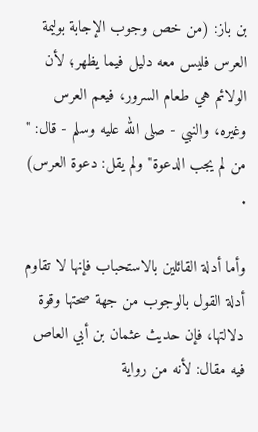بن باز: (من خص وجوب الإجابة بوليمة العرس فليس معه دليل فيما يظهر؛ لأن الولائم هي طعام السرور، فيعم العرس وغيره، والنبي - صلى الله عليه وسلم - قال: " من لم يجب الدعوة" ولم يقل: دعوة العرس) .

وأما أدلة القائلين بالاستحباب فإنها لا تقاوم أدلة القول بالوجوب من جهة صحتها وقوة دلالتها، فإن حديث عثمان بن أبي العاص فيه مقال: لأنه من رواية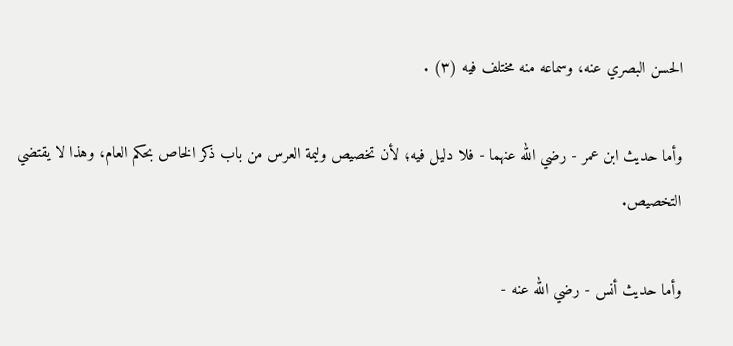الحسن البصري عنه، وسماعه منه مختلف فيه (٣) .

وأما حديث ابن عمر - رضي الله عنهما - فلا دليل فيه؛ لأن تخصيص وليمة العرس من باب ذكر الخاص بحكم العام، وهذا لا يقتضي التخصيص.

وأما حديث أنس - رضي الله عنه -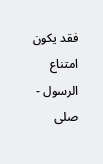فقد يكون امتناع الرسول - صلى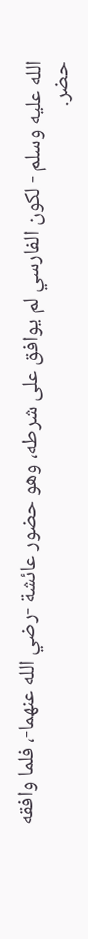الله عليه وسلم - لكون الفارسي لم يوافق على شرطه، وهو حضور عائشة -رضي الله عنهما-، فلما وافقه حضر.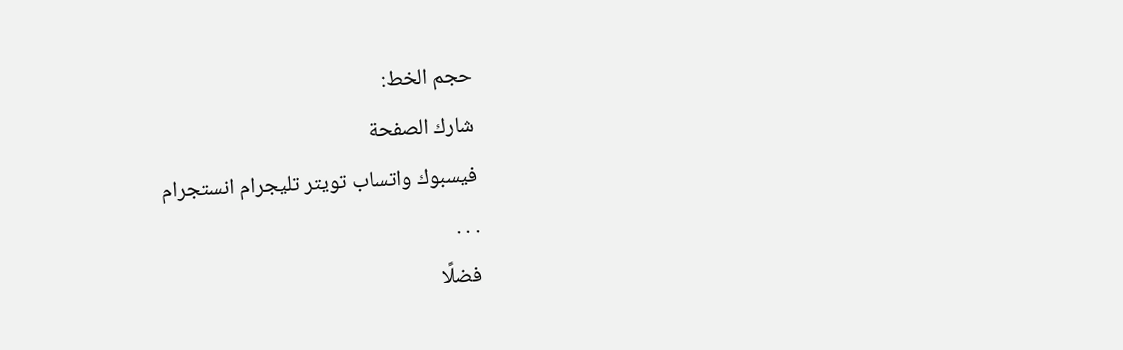حجم الخط:
شارك الصفحة
فيسبوك واتساب تويتر تليجرام انستجرام
. . .
فضلًا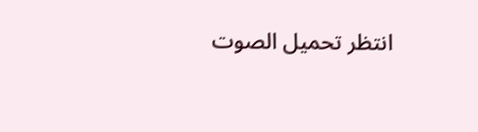انتظر تحميل الصوت